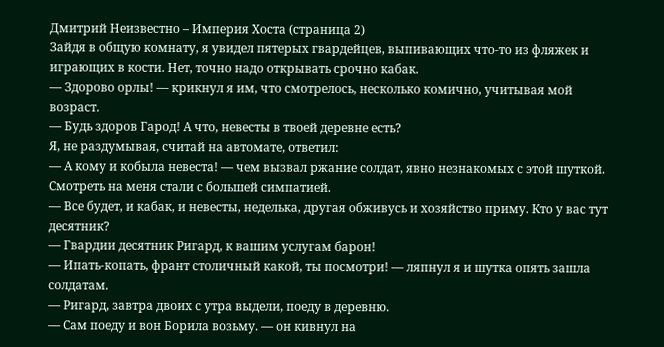Дмитрий Неизвестно – Империя Хоста (страница 2)
Зайдя в общую комнату, я увидел пятерых гвардейцев, выпивающих что-то из фляжек и играющих в кости. Нет, точно надо открывать срочно кабак.
— Здорово орлы! — крикнул я им, что смотрелось, несколько комично, учитывая мой возраст.
— Будь здоров Гарод! А что, невесты в твоей деревне есть?
Я, не раздумывая, считай на автомате, ответил:
— А кому и кобыла невеста! — чем вызвал ржание солдат, явно незнакомых с этой шуткой. Смотреть на меня стали с большей симпатией.
— Все будет, и кабак, и невесты, неделька, другая обживусь и хозяйство приму. Кто у вас тут десятник?
— Гвардии десятник Ригард, к вашим услугам барон!
— Ипать-копать, франт столичный какой, ты посмотри! — ляпнул я и шутка опять зашла солдатам.
— Ригард, завтра двоих с утра выдели, поеду в деревню.
— Сам поеду и вон Борила возьму. — он кивнул на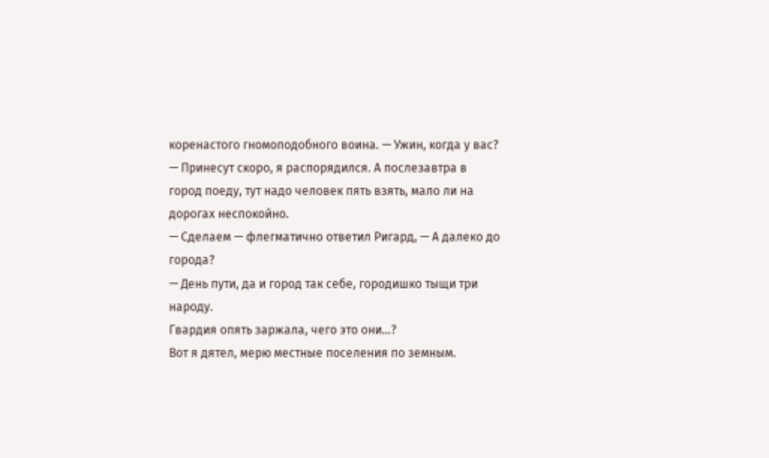коренастого гномоподобного воина. — Ужин, когда у вас?
— Принесут скоро, я распорядился. А послезавтра в город поеду, тут надо человек пять взять, мало ли на дорогах неспокойно.
— Сделаем — флегматично ответил Ригард, — А далеко до города?
— День пути, да и город так себе, городишко тыщи три народу.
Гвардия опять заржала, чего это они…?
Вот я дятел, мерю местные поселения по земным.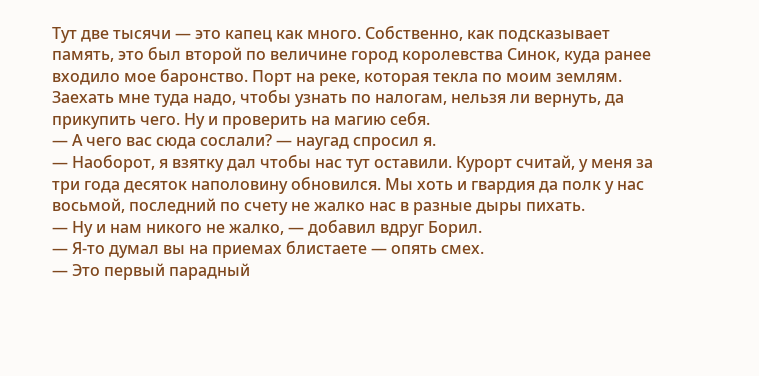Тут две тысячи — это капец как много. Собственно, как подсказывает память, это был второй по величине город королевства Синок, куда ранее входило мое баронство. Порт на реке, которая текла по моим землям. Заехать мне туда надо, чтобы узнать по налогам, нельзя ли вернуть, да прикупить чего. Ну и проверить на магию себя.
— А чего вас сюда сослали? — наугад спросил я.
— Наоборот, я взятку дал чтобы нас тут оставили. Курорт считай, у меня за три года десяток наполовину обновился. Мы хоть и гвардия да полк у нас восьмой, последний по счету не жалко нас в разные дыры пихать.
— Ну и нам никого не жалко, — добавил вдруг Борил.
— Я-то думал вы на приемах блистаете — опять смех.
— Это первый парадный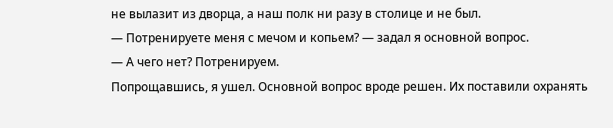не вылазит из дворца, а наш полк ни разу в столице и не был.
— Потренируете меня с мечом и копьем? — задал я основной вопрос.
— А чего нет? Потренируем.
Попрощавшись, я ушел. Основной вопрос вроде решен. Их поставили охранять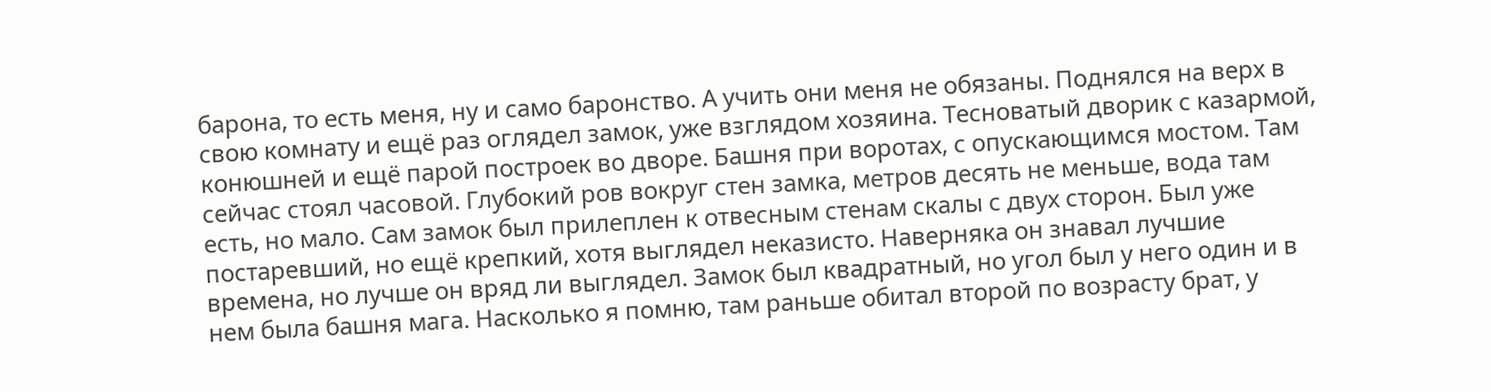барона, то есть меня, ну и само баронство. А учить они меня не обязаны. Поднялся на верх в свою комнату и ещё раз оглядел замок, уже взглядом хозяина. Тесноватый дворик с казармой, конюшней и ещё парой построек во дворе. Башня при воротах, с опускающимся мостом. Там сейчас стоял часовой. Глубокий ров вокруг стен замка, метров десять не меньше, вода там есть, но мало. Сам замок был прилеплен к отвесным стенам скалы с двух сторон. Был уже постаревший, но ещё крепкий, хотя выглядел неказисто. Наверняка он знавал лучшие времена, но лучше он вряд ли выглядел. Замок был квадратный, но угол был у него один и в нем была башня мага. Насколько я помню, там раньше обитал второй по возрасту брат, у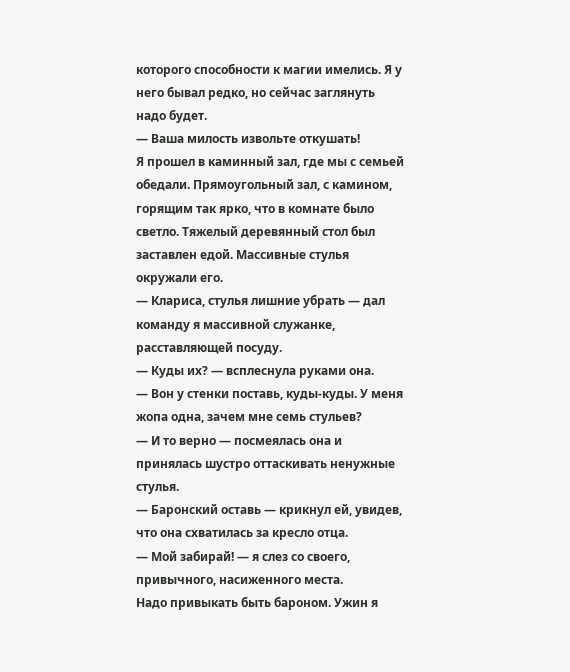которого способности к магии имелись. Я у него бывал редко, но сейчас заглянуть надо будет.
— Ваша милость извольте откушать!
Я прошел в каминный зал, где мы с семьей обедали. Прямоугольный зал, с камином, горящим так ярко, что в комнате было светло. Тяжелый деревянный стол был заставлен едой. Массивные стулья окружали его.
— Клариса, стулья лишние убрать — дал команду я массивной служанке, расставляющей посуду.
— Куды их? — всплеснула руками она.
— Вон у стенки поставь, куды-куды. У меня жопа одна, зачем мне семь стульев?
— И то верно — посмеялась она и принялась шустро оттаскивать ненужные стулья.
— Баронский оставь — крикнул ей, увидев, что она схватилась за кресло отца.
— Мой забирай! — я слез со своего, привычного, насиженного места.
Надо привыкать быть бароном. Ужин я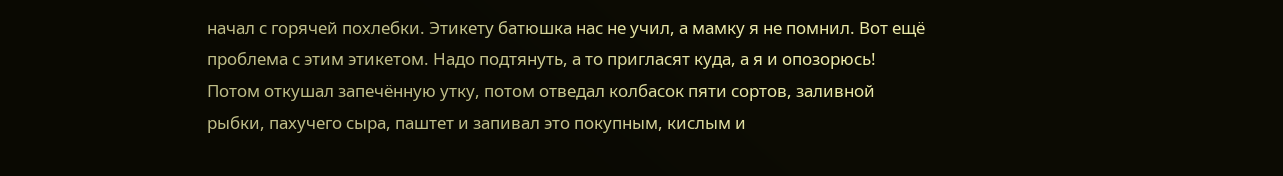начал с горячей похлебки. Этикету батюшка нас не учил, а мамку я не помнил. Вот ещё проблема с этим этикетом. Надо подтянуть, а то пригласят куда, а я и опозорюсь! Потом откушал запечённую утку, потом отведал колбасок пяти сортов, заливной рыбки, пахучего сыра, паштет и запивал это покупным, кислым и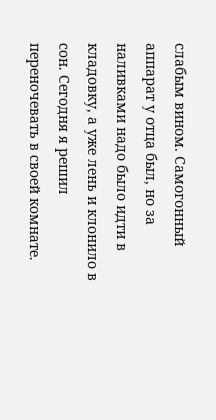слабым вином. Самогонный аппарат у отца был, но за наливками надо было идти в кладовку, а уже лень и клонило в сон. Сегодня я решил переночевать в своей комнате.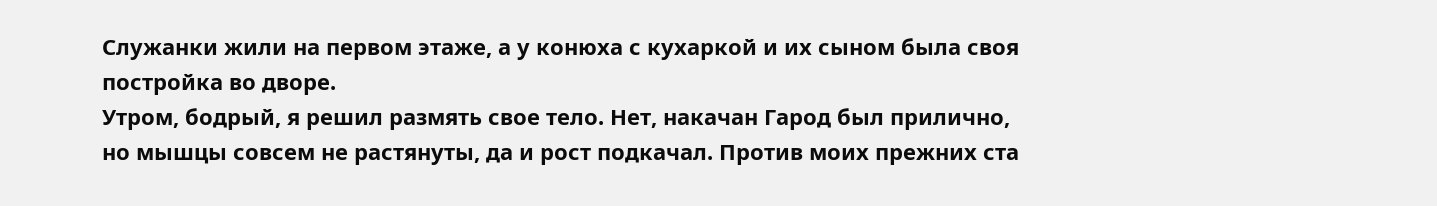Служанки жили на первом этаже, а у конюха с кухаркой и их сыном была своя постройка во дворе.
Утром, бодрый, я решил размять свое тело. Нет, накачан Гарод был прилично, но мышцы совсем не растянуты, да и рост подкачал. Против моих прежних ста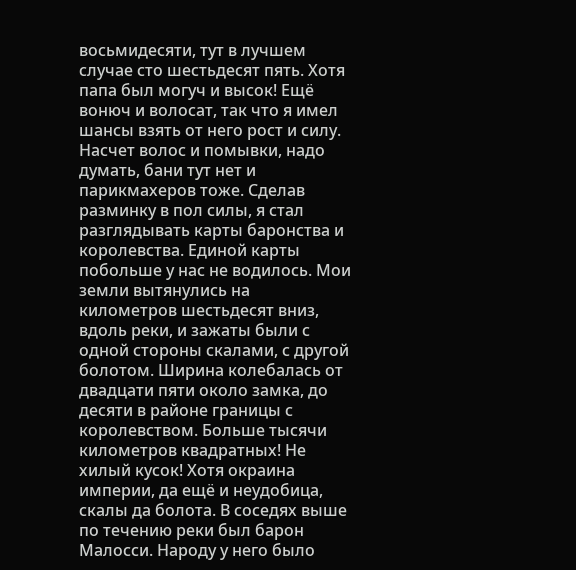восьмидесяти, тут в лучшем случае сто шестьдесят пять. Хотя папа был могуч и высок! Ещё вонюч и волосат, так что я имел шансы взять от него рост и силу. Насчет волос и помывки, надо думать, бани тут нет и парикмахеров тоже. Сделав разминку в пол силы, я стал разглядывать карты баронства и королевства. Единой карты побольше у нас не водилось. Мои земли вытянулись на километров шестьдесят вниз, вдоль реки, и зажаты были с одной стороны скалами, с другой болотом. Ширина колебалась от двадцати пяти около замка, до десяти в районе границы с королевством. Больше тысячи километров квадратных! Не хилый кусок! Хотя окраина империи, да ещё и неудобица, скалы да болота. В соседях выше по течению реки был барон Малосси. Народу у него было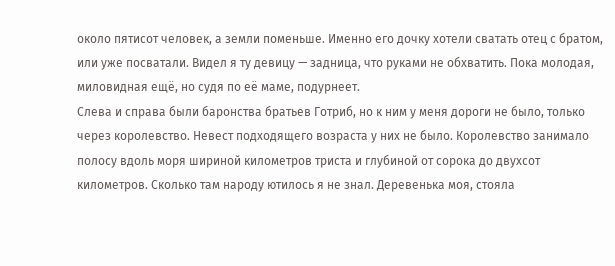около пятисот человек, а земли поменьше. Именно его дочку хотели сватать отец с братом, или уже посватали. Видел я ту девицу — задница, что руками не обхватить. Пока молодая, миловидная ещё, но судя по её маме, подурнеет.
Слева и справа были баронства братьев Готриб, но к ним у меня дороги не было, только через королевство. Невест подходящего возраста у них не было. Королевство занимало полосу вдоль моря шириной километров триста и глубиной от сорока до двухсот километров. Сколько там народу ютилось я не знал. Деревенька моя, стояла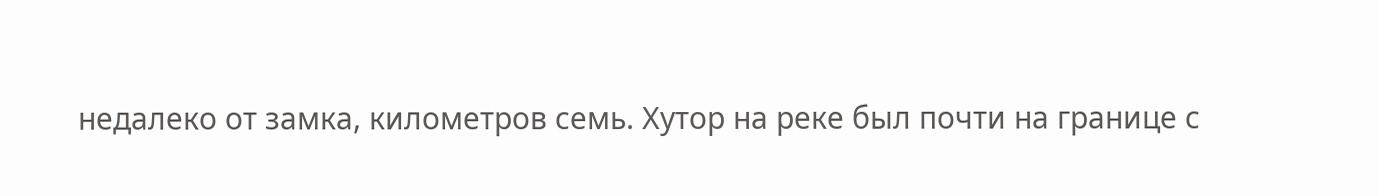недалеко от замка, километров семь. Хутор на реке был почти на границе с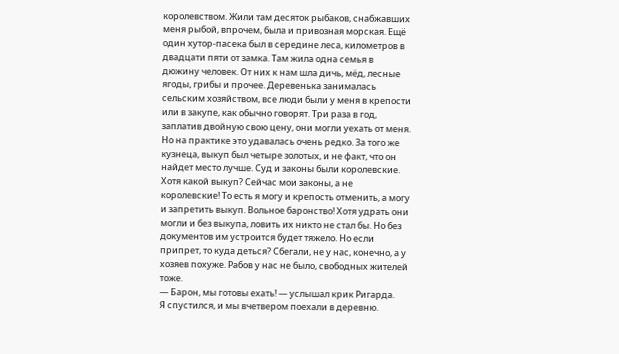королевством. Жили там десяток рыбаков, снабжавших меня рыбой, впрочем, была и привозная морская. Ещё один хутор-пасека был в середине леса, километров в двадцати пяти от замка. Там жила одна семья в дюжину человек. От них к нам шла дичь, мёд, лесные ягоды, грибы и прочее. Деревенька занималась сельским хозяйством, все люди были у меня в крепости или в закупе, как обычно говорят. Три раза в год, заплатив двойную свою цену, они могли уехать от меня. Но на практике это удавалась очень редко. За того же кузнеца, выкуп был четыре золотых, и не факт, что он найдет место лучше. Суд и законы были королевские. Хотя какой выкуп? Сейчас мои законы, а не королевские! То есть я могу и крепость отменить, а могу и запретить выкуп. Вольное баронство! Хотя удрать они могли и без выкупа, ловить их никто не стал бы. Но без документов им устроится будет тяжело. Но если припрет, то куда деться? Сбегали, не у нас, конечно, а у хозяев похуже. Рабов у нас не было, свободных жителей тоже.
— Барон, мы готовы ехать! — услышал крик Ригарда.
Я спустился, и мы вчетвером поехали в деревню.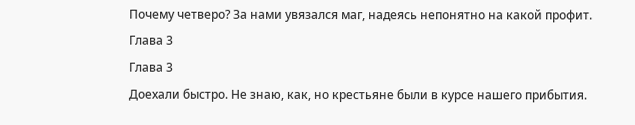Почему четверо? За нами увязался маг, надеясь непонятно на какой профит.
Глава 3
Глава 3
Доехали быстро. Не знаю, как, но крестьяне были в курсе нашего прибытия.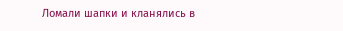Ломали шапки и кланялись в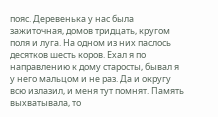пояс. Деревенька у нас была зажиточная, домов тридцать, кругом поля и луга. На одном из них паслось десятков шесть коров. Ехал я по направлению к дому старосты, бывал я у него мальцом и не раз. Да и округу всю излазил, и меня тут помнят. Память выхватывала, то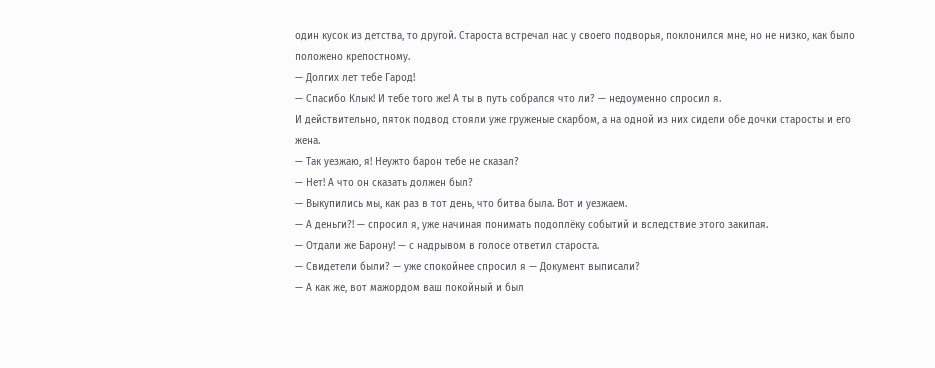один кусок из детства, то другой. Староста встречал нас у своего подворья, поклонился мне, но не низко, как было положено крепостному.
— Долгих лет тебе Гарод!
— Спасибо Клык! И тебе того же! А ты в путь собрался что ли? — недоуменно спросил я.
И действительно, пяток подвод стояли уже груженые скарбом, а на одной из них сидели обе дочки старосты и его жена.
— Так уезжаю, я! Неужто барон тебе не сказал?
— Нет! А что он сказать должен был?
— Выкупились мы, как раз в тот день, что битва была. Вот и уезжаем.
— А деньги?! — спросил я, уже начиная понимать подоплёку событий и вследствие этого закипая.
— Отдали же Барону! — с надрывом в голосе ответил староста.
— Свидетели были? — уже спокойнее спросил я — Документ выписали?
— А как же, вот мажордом ваш покойный и был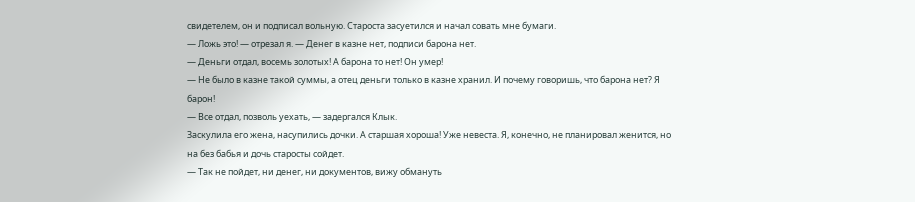свидетелем, он и подписал вольную. Староста засуетился и начал совать мне бумаги.
— Ложь это! — отрезал я. — Денег в казне нет, подписи барона нет.
— Деньги отдал, восемь золотых! А барона то нет! Он умер!
— Не было в казне такой суммы, а отец деньги только в казне хранил. И почему говоришь, что барона нет? Я барон!
— Все отдал, позволь уехать, — задергался Клык.
Заскулила его жена, насупились дочки. А старшая хороша! Уже невеста. Я, конечно, не планировал женится, но на без бабья и дочь старосты сойдет.
— Так не пойдет, ни денег, ни документов, вижу обмануть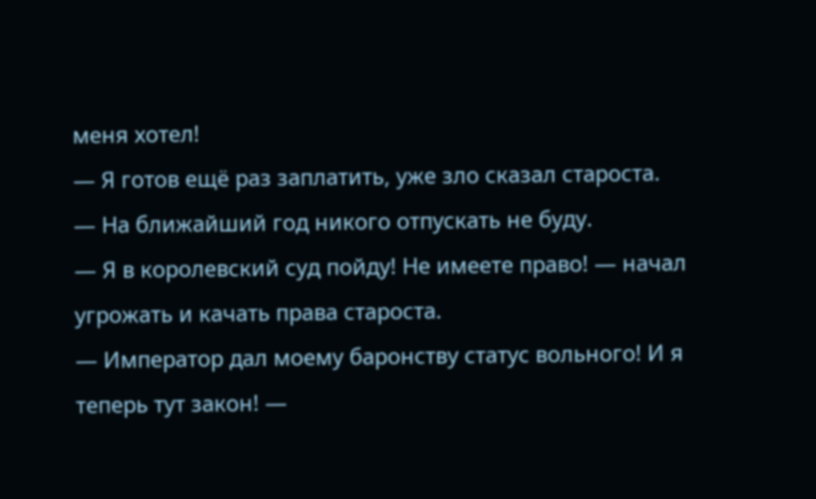меня хотел!
— Я готов ещё раз заплатить, уже зло сказал староста.
— На ближайший год никого отпускать не буду.
— Я в королевский суд пойду! Не имеете право! — начал угрожать и качать права староста.
— Император дал моему баронству статус вольного! И я теперь тут закон! —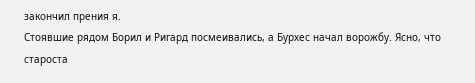закончил прения я.
Стоявшие рядом Борил и Ригард посмеивались, а Бурхес начал ворожбу. Ясно, что староста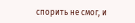спорить не смог, и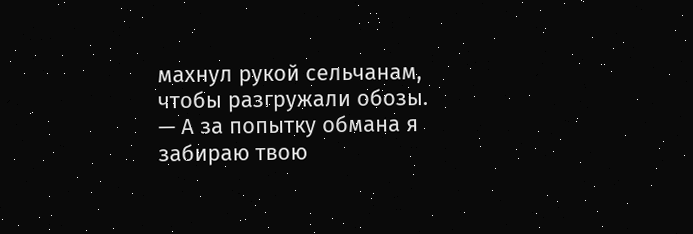махнул рукой сельчанам, чтобы разгружали обозы.
— А за попытку обмана я забираю твою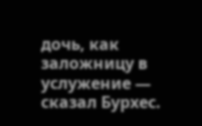дочь, как заложницу в услужение — сказал Бурхес.